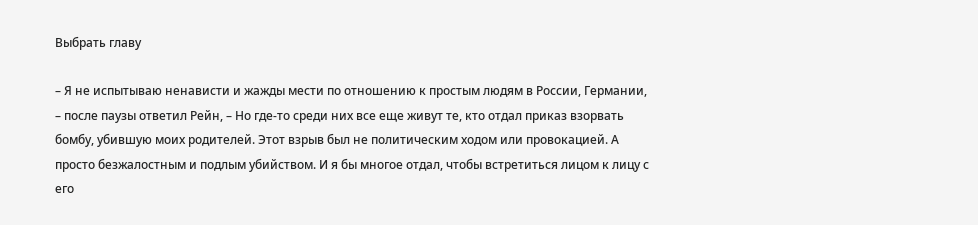Выбрать главу

– Я не испытываю ненависти и жажды мести по отношению к простым людям в России, Германии, – после паузы ответил Рейн, – Но где-то среди них все еще живут те, кто отдал приказ взорвать бомбу, убившую моих родителей. Этот взрыв был не политическим ходом или провокацией. А просто безжалостным и подлым убийством. И я бы многое отдал, чтобы встретиться лицом к лицу с его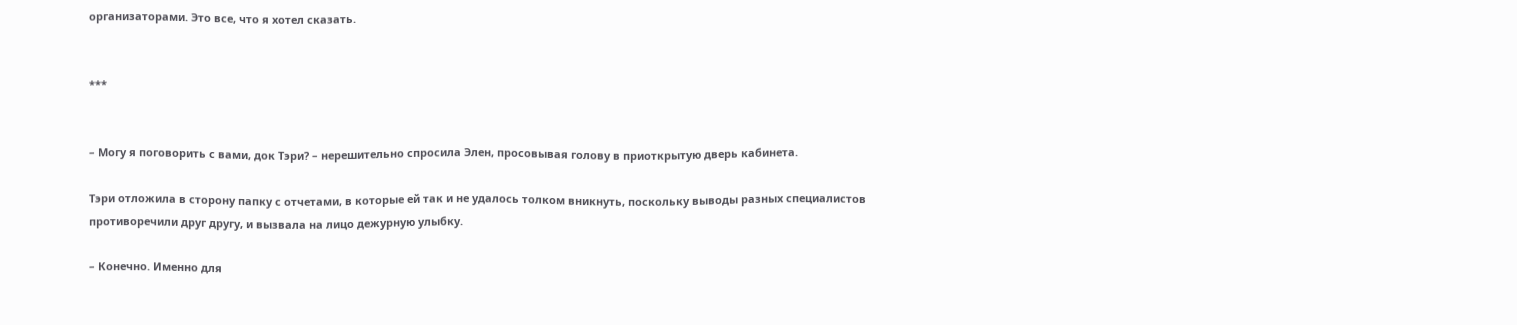организаторами. Это все, что я хотел сказать.


***


– Могу я поговорить с вами, док Тэри? – нерешительно спросила Элен, просовывая голову в приоткрытую дверь кабинета.

Тэри отложила в сторону папку с отчетами, в которые ей так и не удалось толком вникнуть, поскольку выводы разных специалистов противоречили друг другу, и вызвала на лицо дежурную улыбку.

– Конечно. Именно для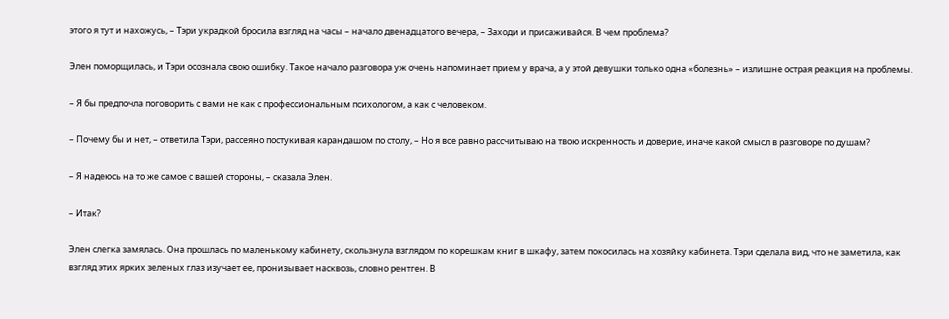этого я тут и нахожусь, – Тэри украдкой бросила взгляд на часы – начало двенадцатого вечера, – Заходи и присаживайся. В чем проблема?

Элен поморщилась, и Тэри осознала свою ошибку. Такое начало разговора уж очень напоминает прием у врача, а у этой девушки только одна «болезнь» – излишне острая реакция на проблемы.

– Я бы предпочла поговорить с вами не как с профессиональным психологом, а как с человеком.

– Почему бы и нет, – ответила Тэри, рассеяно постукивая карандашом по столу, – Но я все равно рассчитываю на твою искренность и доверие, иначе какой смысл в разговоре по душам?

– Я надеюсь на то же самое с вашей стороны, – сказала Элен.

– Итак?

Элен слегка замялась. Она прошлась по маленькому кабинету, скользнула взглядом по корешкам книг в шкафу, затем покосилась на хозяйку кабинета. Тэри сделала вид, что не заметила, как взгляд этих ярких зеленых глаз изучает ее, пронизывает насквозь, словно рентген. В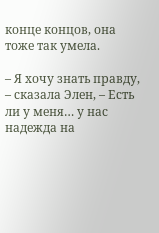конце концов, она тоже так умела.

– Я хочу знать правду, – сказала Элен, – Есть ли у меня… у нас надежда на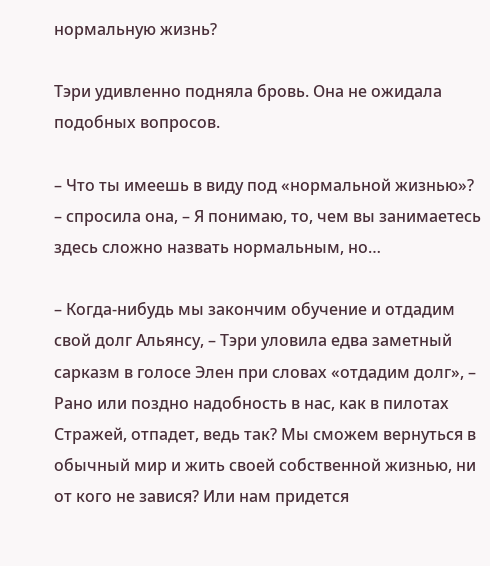нормальную жизнь?

Тэри удивленно подняла бровь. Она не ожидала подобных вопросов.

– Что ты имеешь в виду под «нормальной жизнью»? – спросила она, – Я понимаю, то, чем вы занимаетесь здесь сложно назвать нормальным, но…

– Когда-нибудь мы закончим обучение и отдадим свой долг Альянсу, – Тэри уловила едва заметный сарказм в голосе Элен при словах «отдадим долг», – Рано или поздно надобность в нас, как в пилотах Стражей, отпадет, ведь так? Мы сможем вернуться в обычный мир и жить своей собственной жизнью, ни от кого не завися? Или нам придется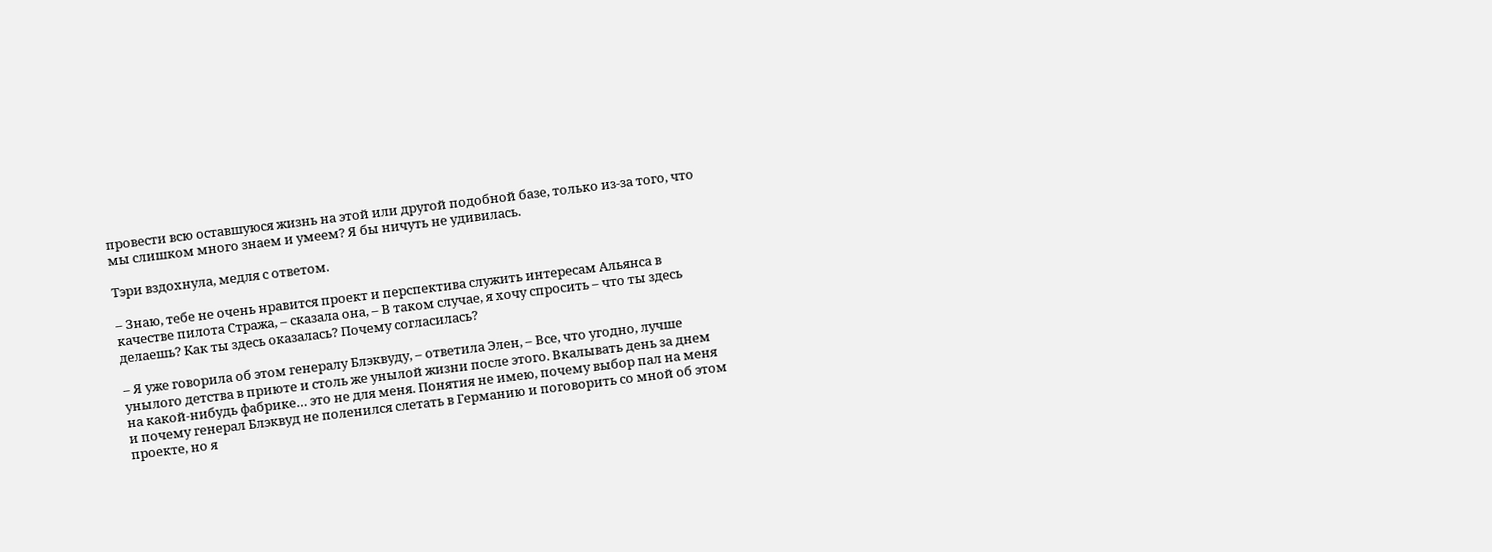провести всю оставшуюся жизнь на этой или другой подобной базе, только из-за того, что мы слишком много знаем и умеем? Я бы ничуть не удивилась.

Тэри вздохнула, медля с ответом.

– Знаю, тебе не очень нравится проект и перспектива служить интересам Альянса в качестве пилота Стража, – сказала она, – В таком случае, я хочу спросить – что ты здесь делаешь? Как ты здесь оказалась? Почему согласилась?

– Я уже говорила об этом генералу Блэквуду, – ответила Элен, – Все, что угодно, лучше унылого детства в приюте и столь же унылой жизни после этого. Вкалывать день за днем на какой-нибудь фабрике… это не для меня. Понятия не имею, почему выбор пал на меня и почему генерал Блэквуд не поленился слетать в Германию и поговорить со мной об этом проекте, но я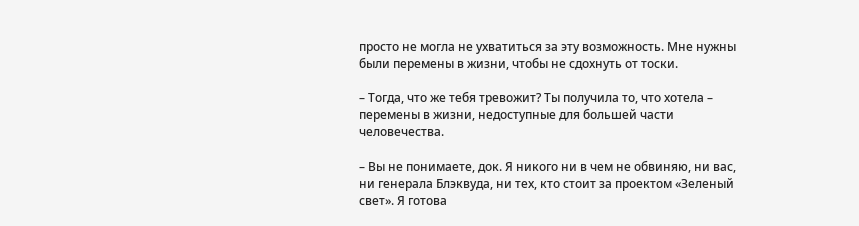просто не могла не ухватиться за эту возможность. Мне нужны были перемены в жизни, чтобы не сдохнуть от тоски.

– Тогда, что же тебя тревожит? Ты получила то, что хотела – перемены в жизни, недоступные для большей части человечества.

– Вы не понимаете, док. Я никого ни в чем не обвиняю, ни вас, ни генерала Блэквуда, ни тех, кто стоит за проектом «Зеленый свет». Я готова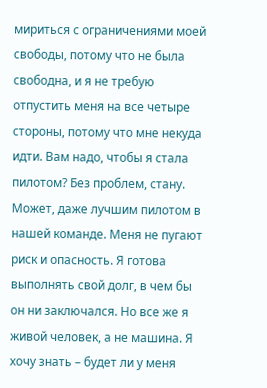мириться с ограничениями моей свободы, потому что не была свободна, и я не требую отпустить меня на все четыре стороны, потому что мне некуда идти. Вам надо, чтобы я стала пилотом? Без проблем, стану. Может, даже лучшим пилотом в нашей команде. Меня не пугают риск и опасность. Я готова выполнять свой долг, в чем бы он ни заключался. Но все же я живой человек, а не машина. Я хочу знать – будет ли у меня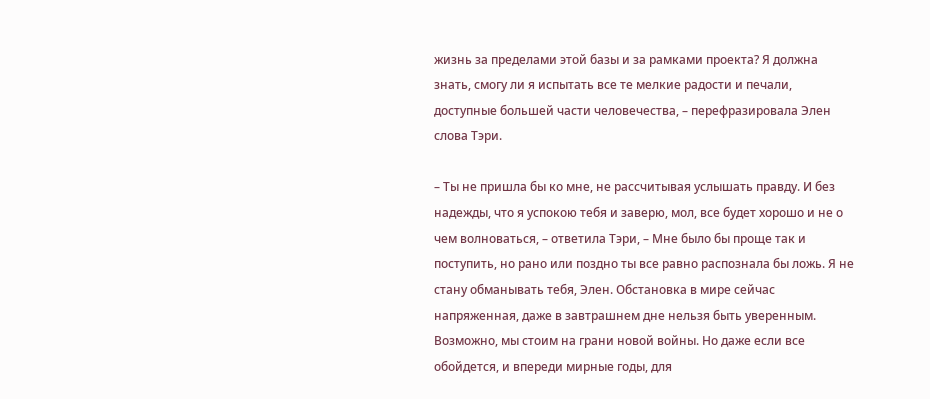жизнь за пределами этой базы и за рамками проекта? Я должна знать, смогу ли я испытать все те мелкие радости и печали, доступные большей части человечества, – перефразировала Элен слова Тэри.

– Ты не пришла бы ко мне, не рассчитывая услышать правду. И без надежды, что я успокою тебя и заверю, мол, все будет хорошо и не о чем волноваться, – ответила Тэри, – Мне было бы проще так и поступить, но рано или поздно ты все равно распознала бы ложь. Я не стану обманывать тебя, Элен. Обстановка в мире сейчас напряженная, даже в завтрашнем дне нельзя быть уверенным. Возможно, мы стоим на грани новой войны. Но даже если все обойдется, и впереди мирные годы, для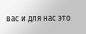вас и для нас это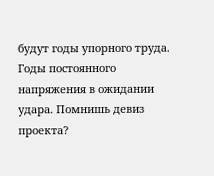будут годы упорного труда. Годы постоянного напряжения в ожидании удара. Помнишь девиз проекта?